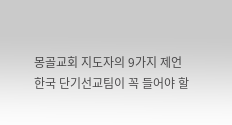몽골교회 지도자의 9가지 제언
한국 단기선교팀이 꼭 들어야 할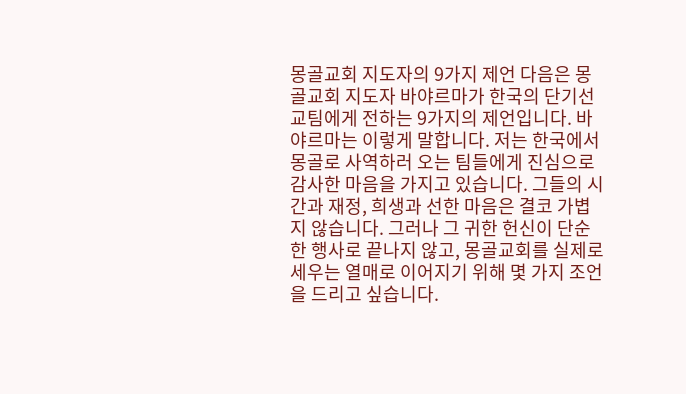몽골교회 지도자의 9가지 제언 다음은 몽골교회 지도자 바야르마가 한국의 단기선교팀에게 전하는 9가지의 제언입니다. 바야르마는 이렇게 말합니다. 저는 한국에서 몽골로 사역하러 오는 팀들에게 진심으로 감사한 마음을 가지고 있습니다. 그들의 시간과 재정, 희생과 선한 마음은 결코 가볍지 않습니다. 그러나 그 귀한 헌신이 단순한 행사로 끝나지 않고, 몽골교회를 실제로 세우는 열매로 이어지기 위해 몇 가지 조언을 드리고 싶습니다.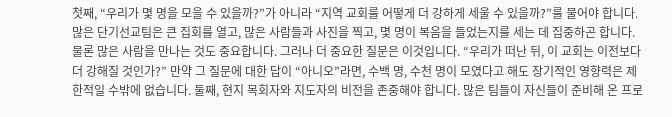첫째, “우리가 몇 명을 모을 수 있을까?”가 아니라 “지역 교회를 어떻게 더 강하게 세울 수 있을까?”를 물어야 합니다. 많은 단기선교팀은 큰 집회를 열고, 많은 사람들과 사진을 찍고, 몇 명이 복음을 들었는지를 세는 데 집중하곤 합니다. 물론 많은 사람을 만나는 것도 중요합니다. 그러나 더 중요한 질문은 이것입니다. “우리가 떠난 뒤, 이 교회는 이전보다 더 강해질 것인가?” 만약 그 질문에 대한 답이 “아니오”라면, 수백 명, 수천 명이 모였다고 해도 장기적인 영향력은 제한적일 수밖에 없습니다. 둘째, 현지 목회자와 지도자의 비전을 존중해야 합니다. 많은 팀들이 자신들이 준비해 온 프로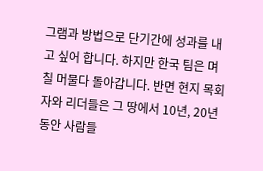그램과 방법으로 단기간에 성과를 내고 싶어 합니다. 하지만 한국 팀은 며칠 머물다 돌아갑니다. 반면 현지 목회자와 리더들은 그 땅에서 10년, 20년 동안 사람들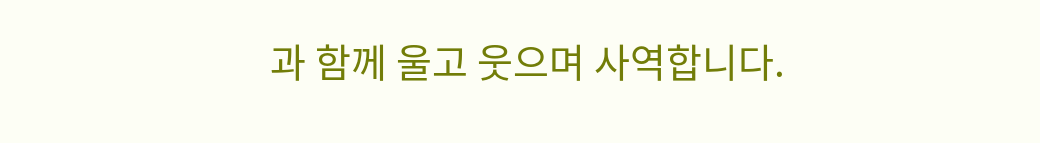과 함께 울고 웃으며 사역합니다.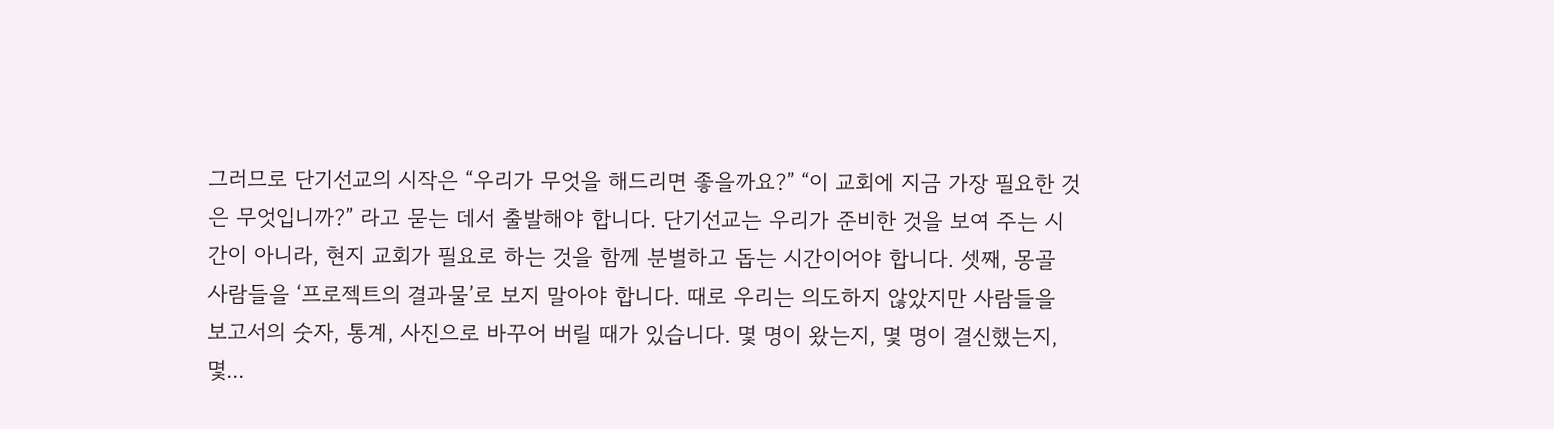그러므로 단기선교의 시작은 “우리가 무엇을 해드리면 좋을까요?” “이 교회에 지금 가장 필요한 것은 무엇입니까?” 라고 묻는 데서 출발해야 합니다. 단기선교는 우리가 준비한 것을 보여 주는 시간이 아니라, 현지 교회가 필요로 하는 것을 함께 분별하고 돕는 시간이어야 합니다. 셋째, 몽골 사람들을 ‘프로젝트의 결과물’로 보지 말아야 합니다. 때로 우리는 의도하지 않았지만 사람들을 보고서의 숫자, 통계, 사진으로 바꾸어 버릴 때가 있습니다. 몇 명이 왔는지, 몇 명이 결신했는지, 몇...